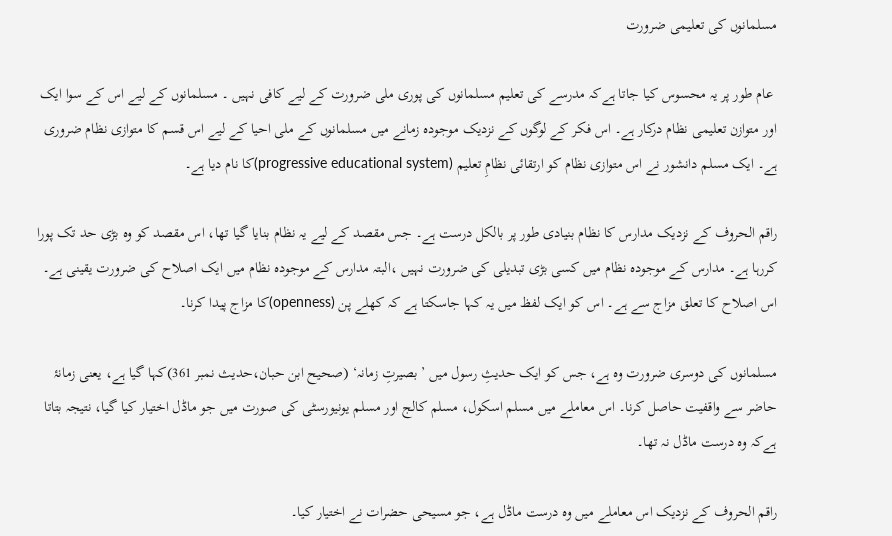مسلمانوں کی تعلیمی ضرورت

 عام طور پر یہ محسوس کیا جاتا ہےکہ مدرسے کی تعلیم مسلمانوں کی پوری ملی ضرورت کے لیے کافی نہیں ۔ مسلمانوں کے لیے اس کے سوا ایک اور متوازن تعلیمی نظام درکار ہے۔ اس فکر کے لوگوں کے نزدیک موجودہ زمانے میں مسلمانوں کے ملی احیا کے لیے اس قسم کا متوازی نظام ضروری ہے۔ ایک مسلم دانشور نے اس متوازی نظام کو ارتقائی نظامِ تعلیم (progressive educational system)کا نام دیا ہے۔

راقم الحروف کے نزدیک مدارس کا نظام بنیادی طور پر بالکل درست ہے۔ جس مقصد کے لیے یہ نظام بنایا گیا تھا، اس مقصد کو وہ بڑی حد تک پورا کررہا ہے۔ مدارس کے موجودہ نظام میں کسی بڑی تبدیلی کی ضرورت نہیں ،البتہ مدارس کے موجودہ نظام میں ایک اصلاح کی ضرورت یقینی ہے۔ اس اصلاح کا تعلق مزاج سے ہے۔ اس کو ایک لفظ میں یہ کہا جاسکتا ہے کہ کھلے پن (openness)کا مزاج پیدا کرنا۔

مسلمانوں کی دوسری ضرورت وہ ہے، جس کو ایک حدیثِ رسول میں ’بصیرتِ زمانہ‘ (صحیح ابن حبان،حدیث نمبر 361)کہا گیا ہے، یعنی زمانۂ حاضر سے واقفیت حاصل کرنا۔ اس معاملے میں مسلم اسکول، مسلم کالج اور مسلم یونیورسٹی کی صورت میں جو ماڈل اختیار کیا گیا، نتیجہ بتاتا ہےکہ وہ درست ماڈل نہ تھا۔

راقم الحروف کے نزدیک اس معاملے میں وہ درست ماڈل ہے، جو مسیحی حضرات نے اختیار کیا۔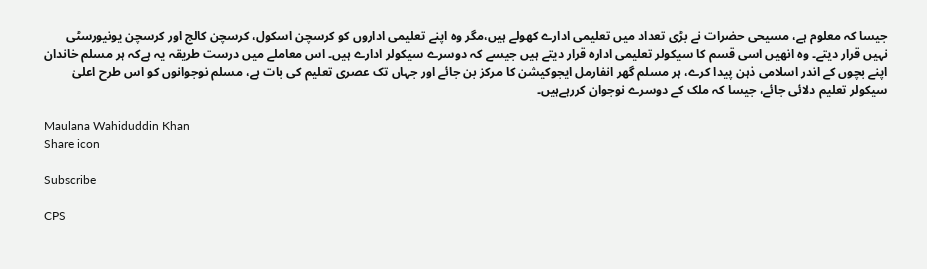جیسا کہ معلوم ہے، مسیحی حضرات نے بڑی تعداد میں تعلیمی ادارے کھولے ہیں،مگر وہ اپنے تعلیمی اداروں کو کرسچن اسکول، کرسچن کالج اور کرسچن یونیورسٹی نہیں قرار دیتے۔ وہ انھیں اسی قسم کا سیکولر تعلیمی ادارہ قرار دیتے ہیں جیسے کہ دوسرے سیکولر ادارے ہیں۔ اس معاملے میں درست طریقہ یہ ہےکہ ہر مسلم خاندان اپنے بچوں کے اندر اسلامی ذہن پیدا کرے، ہر مسلم گھر انفارمل ایجوکیشن کا مرکز بن جائے اور جہاں تک عصری تعلیم کی بات ہے، مسلم نوجوانوں کو اس طرح اعلیٰ سیکولر تعلیم دلائی جائے، جیسا کہ ملک کے دوسرے نوجوان کررہےہیں۔

Maulana Wahiduddin Khan
Share icon

Subscribe

CPS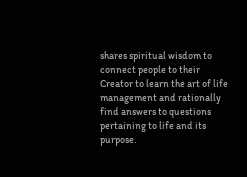shares spiritual wisdom to connect people to their Creator to learn the art of life management and rationally find answers to questions pertaining to life and its purpose.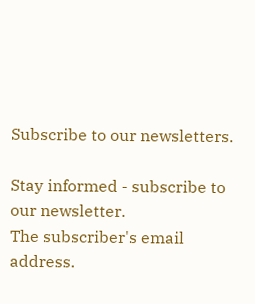Subscribe to our newsletters.

Stay informed - subscribe to our newsletter.
The subscriber's email address.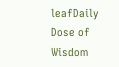leafDaily Dose of Wisdom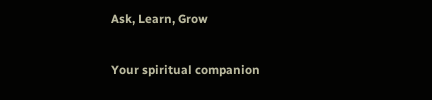Ask, Learn, Grow

Your spiritual companion